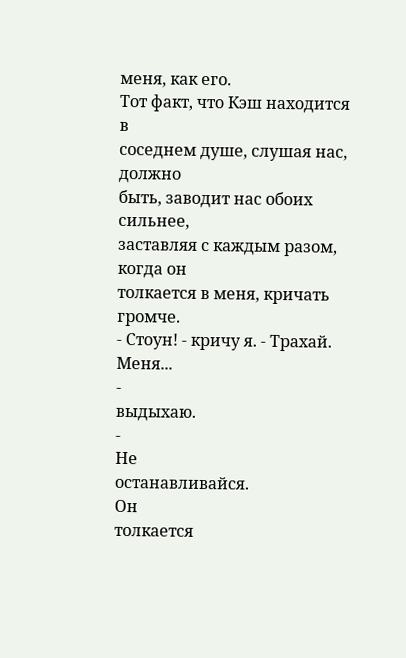меня, как его.
Тот факт, что Кэш находится в
соседнем душе, слушая нас, должно
быть, заводит нас обоих сильнее,
заставляя с каждым разом, когда он
толкается в меня, кричать громче.
- Стоун! - кричу я. - Трахай.
Меня...
-
выдыхаю.
-
Не
останавливайся.
Он
толкается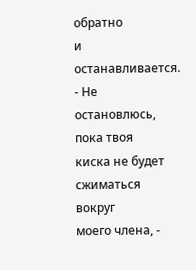обратно
и
останавливается.
- Не остановлюсь, пока твоя
киска не будет сжиматься вокруг
моего члена, -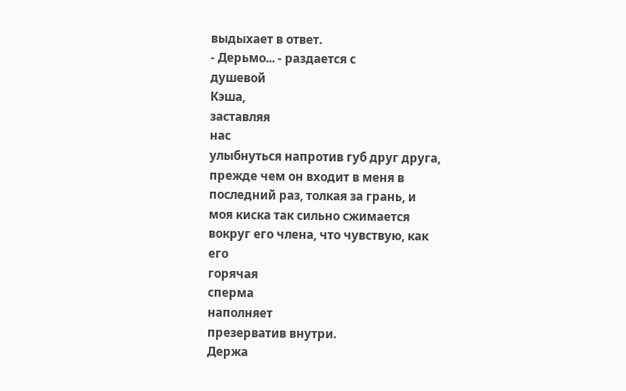выдыхает в ответ.
- Дерьмо... - раздается с
душевой
Кэша,
заставляя
нас
улыбнуться напротив губ друг друга,
прежде чем он входит в меня в
последний раз, толкая за грань, и
моя киска так сильно сжимается
вокруг его члена, что чувствую, как
его
горячая
сперма
наполняет
презерватив внутри.
Держа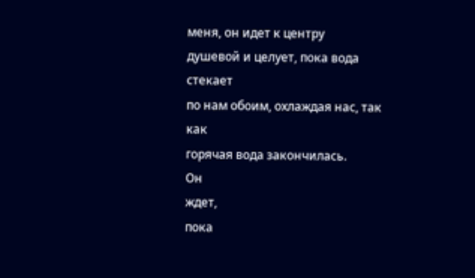меня, он идет к центру
душевой и целует, пока вода стекает
по нам обоим, охлаждая нас, так как
горячая вода закончилась.
Он
ждет,
пока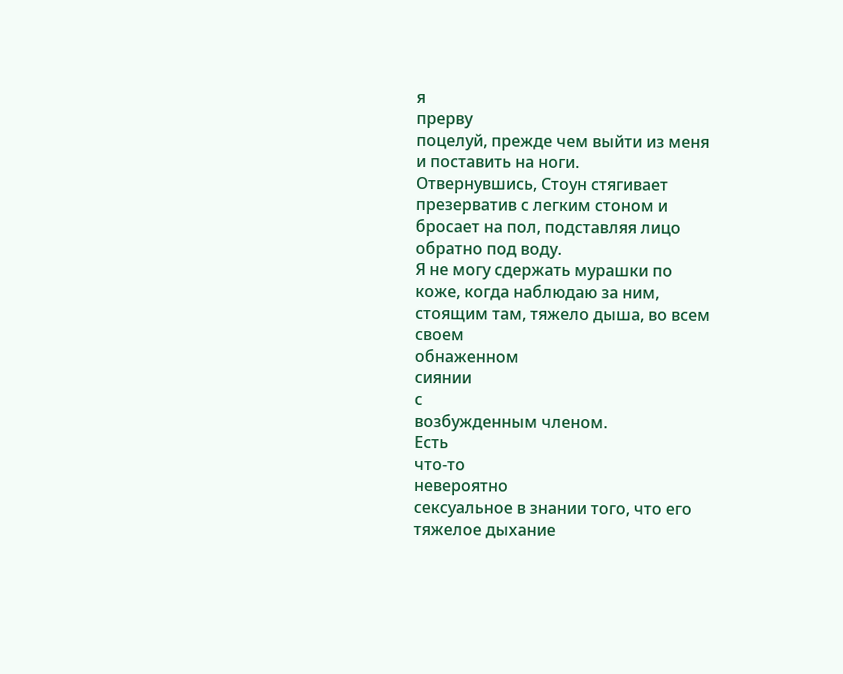я
прерву
поцелуй, прежде чем выйти из меня
и поставить на ноги.
Отвернувшись, Стоун стягивает
презерватив с легким стоном и
бросает на пол, подставляя лицо
обратно под воду.
Я не могу сдержать мурашки по
коже, когда наблюдаю за ним,
стоящим там, тяжело дыша, во всем
своем
обнаженном
сиянии
с
возбужденным членом.
Есть
что-то
невероятно
сексуальное в знании того, что его
тяжелое дыхание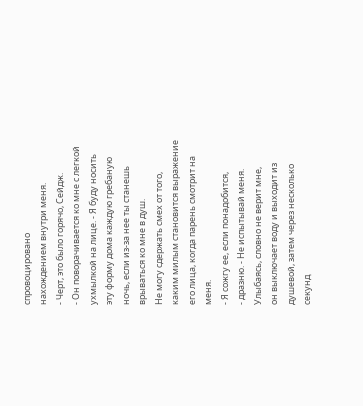спровоцировано
нахождением внутри меня.
- Черт, это было горячо, Сейдж.
- Он поворачивается ко мне с легкой
ухмылкой на лице. - Я буду носить
эту форму дома каждую гребаную
ночь, если из-за нее ты станешь
врываться ко мне в душ.
Не могу сдержать смех от того,
каким милым становится выражение
его лица, когда парень смотрит на
меня.
- Я сожгу ее, если понадобится,
- дразню. - Не испытывай меня.
Улыбаясь, словно не верит мне,
он выключает воду и выходит из
душевой, затем через несколько
секунд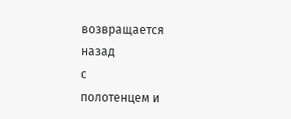возвращается
назад
с
полотенцем и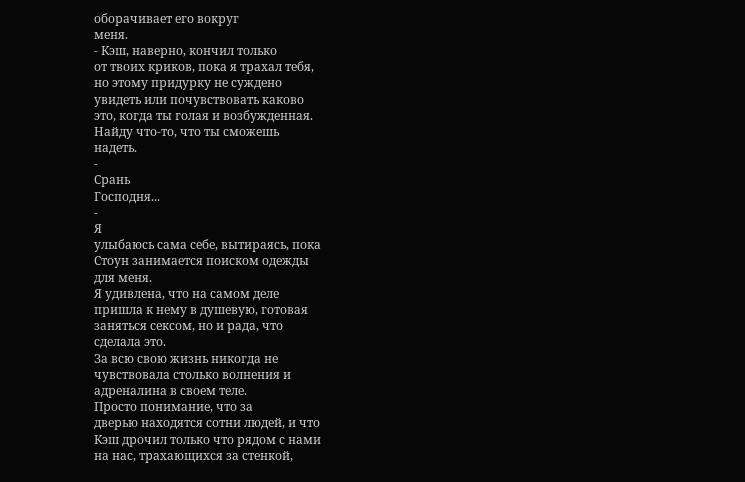оборачивает его вокруг
меня.
- Кэш, наверно, кончил только
от твоих криков, пока я трахал тебя,
но этому придурку не суждено
увидеть или почувствовать каково
это, когда ты голая и возбужденная.
Найду что-то, что ты сможешь
надеть.
-
Срань
Господня...
-
Я
улыбаюсь сама себе, вытираясь, пока
Стоун занимается поиском одежды
для меня.
Я удивлена, что на самом деле
пришла к нему в душевую, готовая
заняться сексом, но и рада, что
сделала это.
За всю свою жизнь никогда не
чувствовала столько волнения и
адреналина в своем теле.
Просто понимание, что за
дверью находятся сотни людей, и что
Кэш дрочил только что рядом с нами
на нас, трахающихся за стенкой,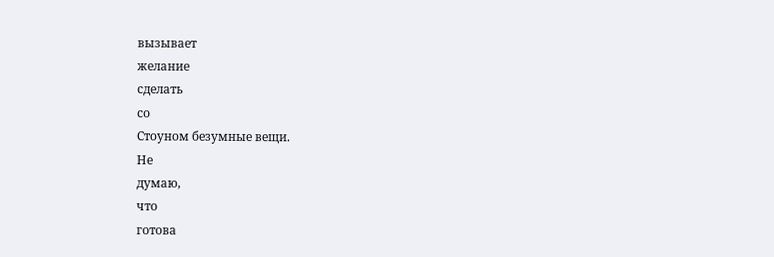вызывает
желание
сделать
со
Стоуном безумные вещи.
Не
думаю,
что
готова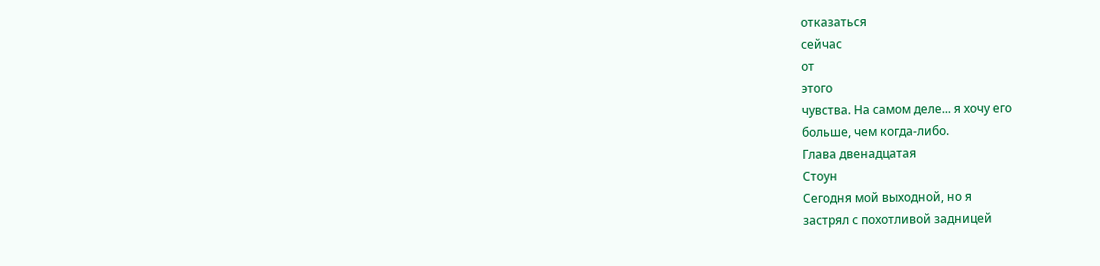отказаться
сейчас
от
этого
чувства. На самом деле... я хочу его
больше, чем когда-либо.
Глава двенадцатая
Стоун
Сегодня мой выходной, но я
застрял с похотливой задницей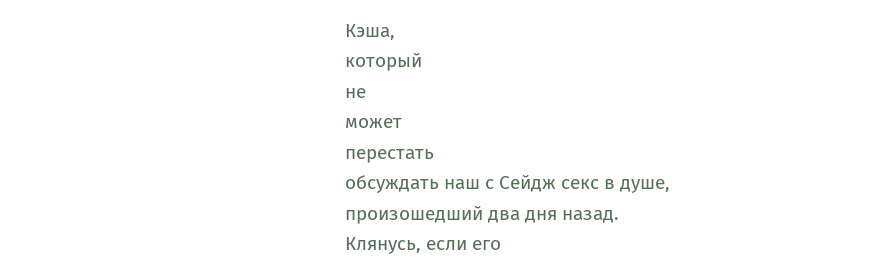Кэша,
который
не
может
перестать
обсуждать наш с Сейдж секс в душе,
произошедший два дня назад.
Клянусь, если его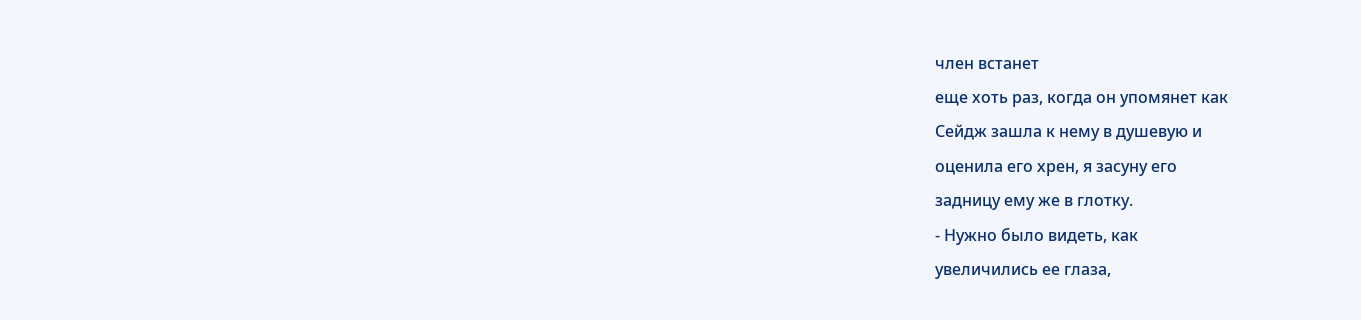член встанет
еще хоть раз, когда он упомянет как
Сейдж зашла к нему в душевую и
оценила его хрен, я засуну его
задницу ему же в глотку.
- Нужно было видеть, как
увеличились ее глаза,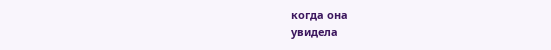когда она
увидела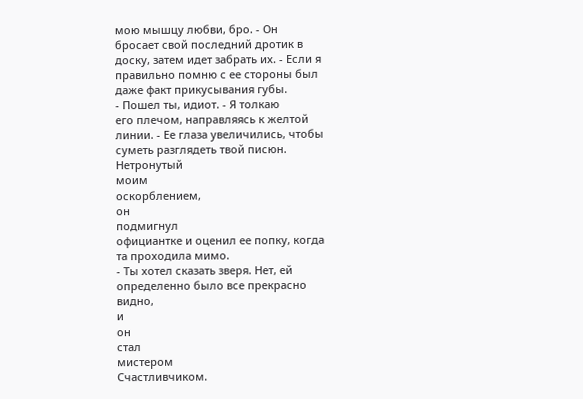мою мышцу любви, бро. - Он
бросает свой последний дротик в
доску, затем идет забрать их. - Если я
правильно помню с ее стороны был
даже факт прикусывания губы.
- Пошел ты, идиот. - Я толкаю
его плечом, направляясь к желтой
линии. - Ее глаза увеличились, чтобы
суметь разглядеть твой писюн.
Нетронутый
моим
оскорблением,
он
подмигнул
официантке и оценил ее попку, когда
та проходила мимо.
- Ты хотел сказать зверя. Нет, ей
определенно было все прекрасно
видно,
и
он
стал
мистером
Счастливчиком.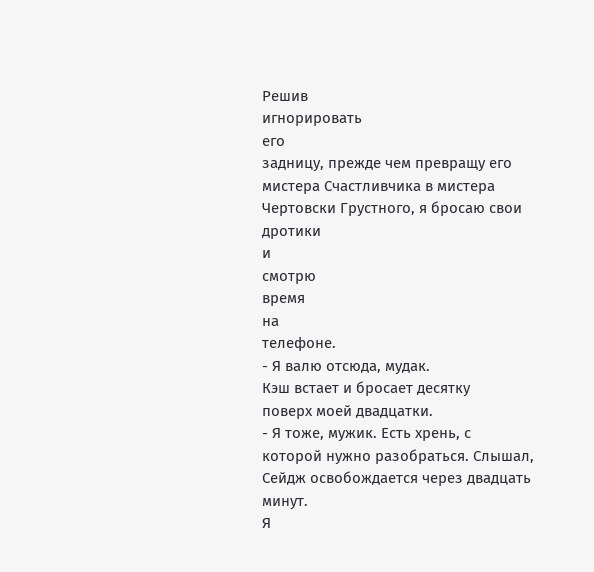Решив
игнорировать
его
задницу, прежде чем превращу его
мистера Счастливчика в мистера
Чертовски Грустного, я бросаю свои
дротики
и
смотрю
время
на
телефоне.
- Я валю отсюда, мудак.
Кэш встает и бросает десятку
поверх моей двадцатки.
- Я тоже, мужик. Есть хрень, с
которой нужно разобраться. Слышал,
Сейдж освобождается через двадцать
минут.
Я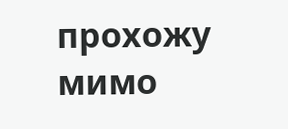прохожу мимо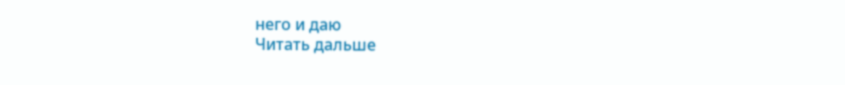него и даю
Читать дальше